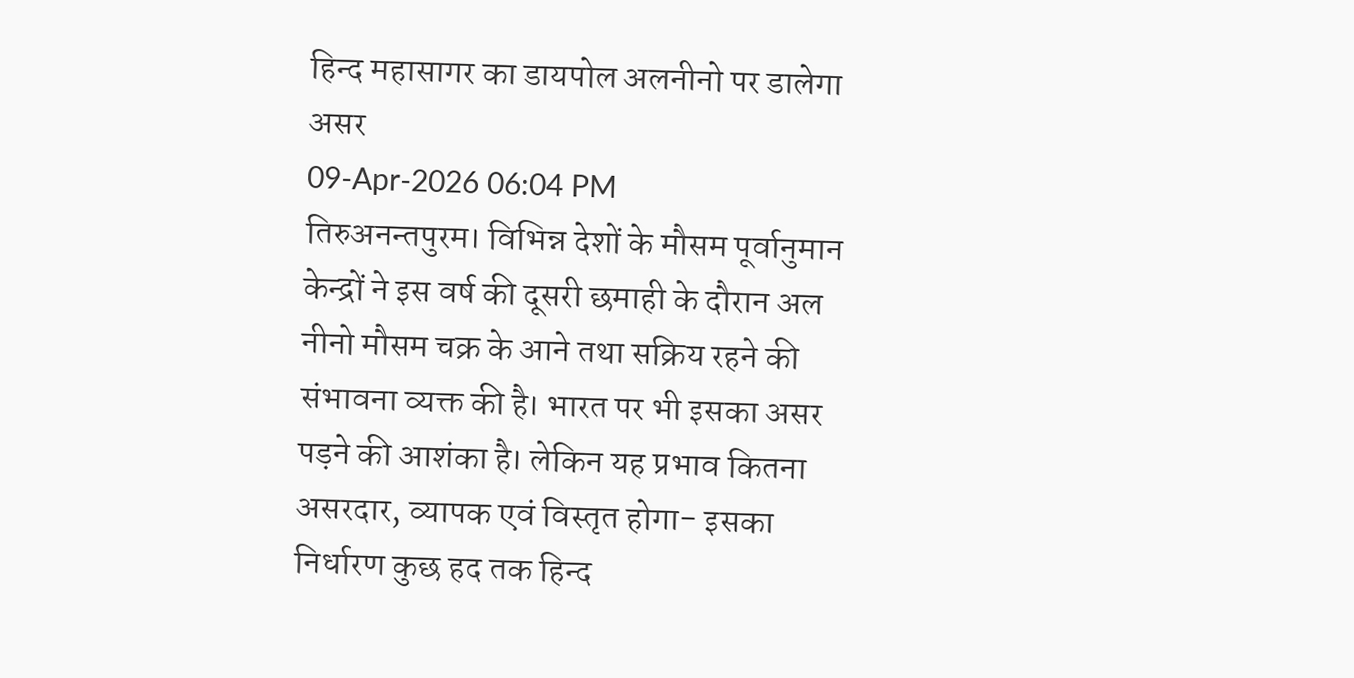हिन्द महासागर का डायपोल अलनीनो पर डालेगा असर
09-Apr-2026 06:04 PM
तिरुअनन्तपुरम। विभिन्न देशों के मौसम पूर्वानुमान केन्द्रों ने इस वर्ष की दूसरी छमाही के दौरान अल नीनो मौसम चक्र के आने तथा सक्रिय रहने की संभावना व्यक्त की है। भारत पर भी इसका असर पड़ने की आशंका है। लेकिन यह प्रभाव कितना असरदार, व्यापक एवं विस्तृत होगा- इसका निर्धारण कुछ हद तक हिन्द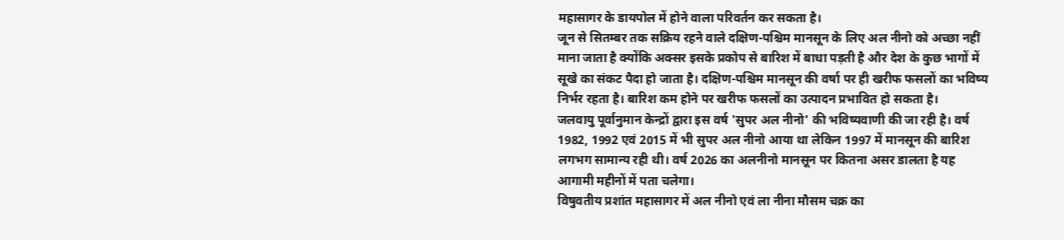महासागर के डायपोल में होने वाला परिवर्तन कर सकता है।
जून से सितम्बर तक सक्रिय रहने वाले दक्षिण-पश्चिम मानसून के लिए अल नीनो को अच्छा नहीं माना जाता है क्योंकि अक्सर इसके प्रकोप से बारिश में बाधा पड़ती है और देश के कुछ भागों में सूखे का संकट पैदा हो जाता है। दक्षिण-पश्चिम मानसून की वर्षा पर ही खरीफ फसलों का भविष्य निर्भर रहता है। बारिश कम होने पर खरीफ फसलों का उत्पादन प्रभावित हो सकता है।
जलवायु पूर्वानुमान केन्द्रों द्वारा इस वर्ष 'सुपर अल नीनो' की भविष्यवाणी की जा रही है। वर्ष 1982, 1992 एवं 2015 में भी सुपर अल नीनो आया था लेकिन 1997 में मानसून की बारिश लगभग सामान्य रही थी। वर्ष 2026 का अलनीनो मानसून पर कितना असर डालता है यह आगामी महीनों में पता चलेगा।
विषुवतीय प्रशांत महासागर में अल नीनो एवं ला नीना मौसम चक्र का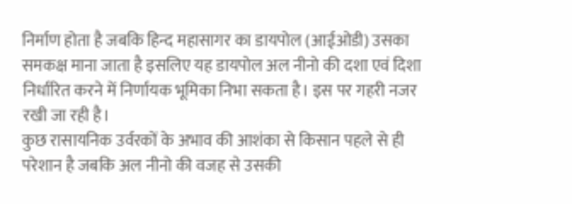निर्माण होता है जबकि हिन्द महासागर का डायपोल (आईओडी) उसका समकक्ष माना जाता है इसलिए यह डायपोल अल नीनो की दशा एवं दिशा निर्धारित करने में निर्णायक भूमिका निभा सकता है। इस पर गहरी नजर रखी जा रही है।
कुछ रासायनिक उर्वरकों के अभाव की आशंका से किसान पहले से ही परेशान है जबकि अल नीनो की वजह से उसकी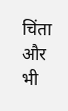चिंता और भी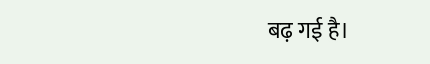बढ़ गई है।